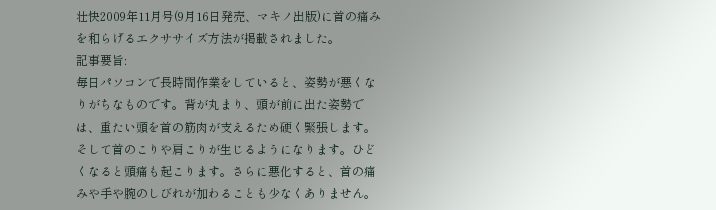壮快2009年11月号(9月16日発売、マキノ出版)に首の痛みを和らげるエクササイズ方法が掲載されました。
記事要旨:
毎日パソコンで長時間作業をしていると、姿勢が悪くなりがちなものです。背が丸まり、頭が前に出た姿勢では、重たい頭を首の筋肉が支えるため硬く緊張します。そして首のこりや肩こりが生じるようになります。ひどくなると頭痛も起こります。さらに悪化すると、首の痛みや手や腕のしびれが加わることも少なくありません。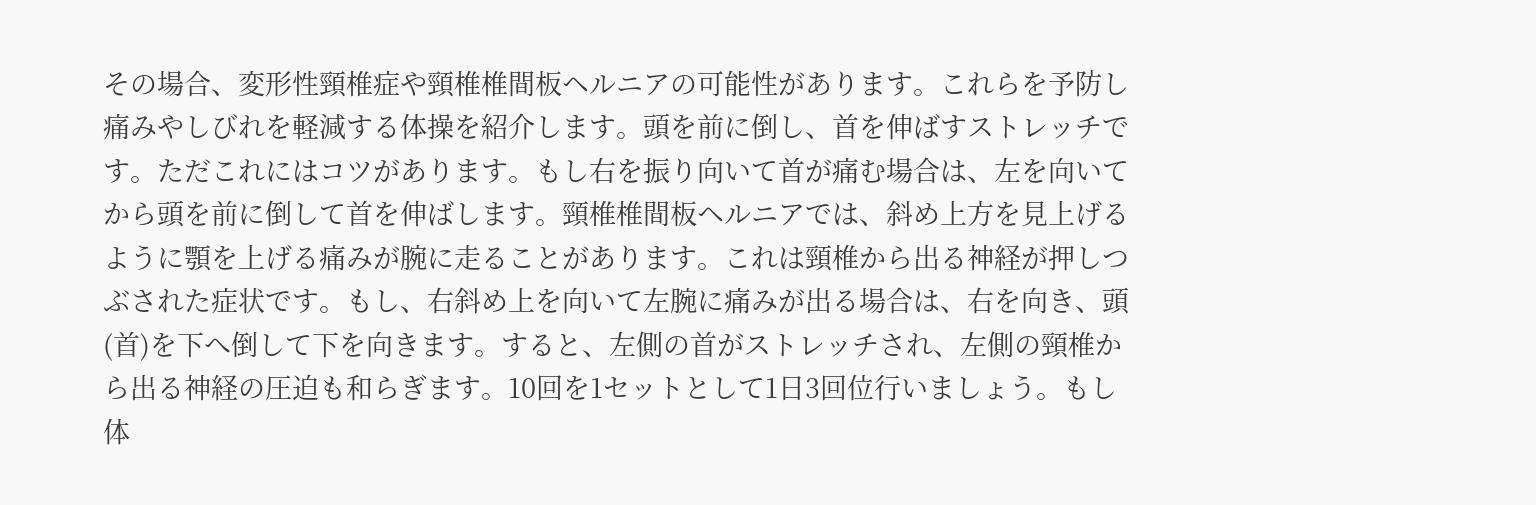その場合、変形性頸椎症や頸椎椎間板ヘルニアの可能性があります。これらを予防し痛みやしびれを軽減する体操を紹介します。頭を前に倒し、首を伸ばすストレッチです。ただこれにはコツがあります。もし右を振り向いて首が痛む場合は、左を向いてから頭を前に倒して首を伸ばします。頸椎椎間板ヘルニアでは、斜め上方を見上げるように顎を上げる痛みが腕に走ることがあります。これは頸椎から出る神経が押しつぶされた症状です。もし、右斜め上を向いて左腕に痛みが出る場合は、右を向き、頭(首)を下へ倒して下を向きます。すると、左側の首がストレッチされ、左側の頸椎から出る神経の圧迫も和らぎます。10回を1セットとして1日3回位行いましょう。もし体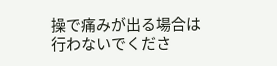操で痛みが出る場合は行わないでくださ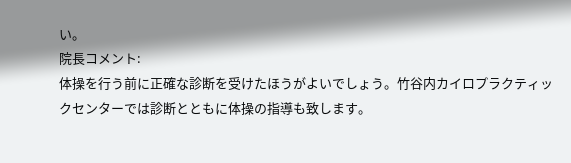い。
院長コメント:
体操を行う前に正確な診断を受けたほうがよいでしょう。竹谷内カイロプラクティックセンターでは診断とともに体操の指導も致します。